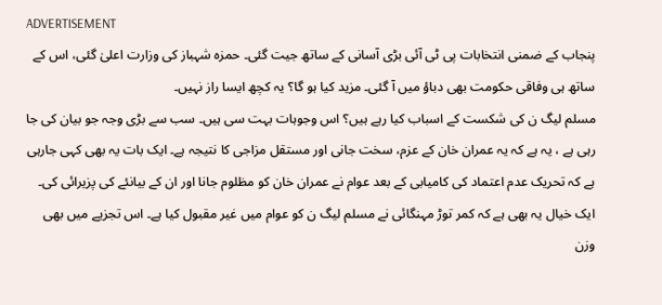ADVERTISEMENT
پنجاب کے ضمنی انتخابات پی ٹی آئی بڑی آسانی کے ساتھ جیت گئی۔ حمزہ شہباز کی وزارت اعلیٰ گئی، اس کے ساتھ ہی وفاقی حکومت بھی دباؤ میں آ گئی۔ مزید کیا ہو گا؟ یہ کچھ ایسا راز نہیں۔
مسلم لیگ ن کی شکست کے اسباب کیا رہے ہیں؟ اس وجوہات بہت سی ہیں۔ سب سے بڑی وجہ جو بیان کی جا رہی ہے ، یہ ہے کہ یہ عمران خان کے عزم، سخت جانی اور مستقل مزاجی کا نتیجہ ہے۔ ایک بات یہ بھی کہی جارہی ہے کہ تحریک عدم اعتماد کی کامیابی کے بعد عوام نے عمران خان کو مظلوم جانا اور ان کے بیانئے کی پزیرائی کی۔
ایک خیال یہ بھی ہے کہ کمر توڑ مہنگائی نے مسلم لیگ ن کو عوام میں غیر مقبول کیا ہے۔ اس تجزیے میں بھی وزن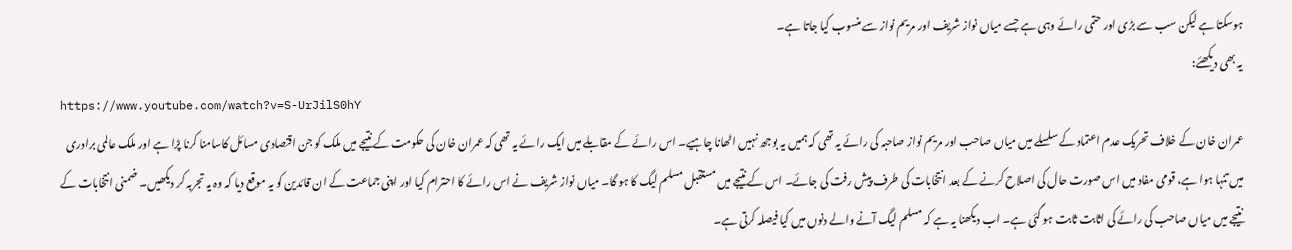ہوسکتا ہے لیکن سب سے بڑی اور حتمی رائے وہی ہے جسے میاں نواز شریف اور مریم نواز سے منسوب کیا جاتا ہے۔
یہ بھی دیکھئے:
https://www.youtube.com/watch?v=S-UrJilS0hY
عمران خان کے خلاف تحریک عدم اعتماد کے سلسلے میں میاں صاحب اور مریم نواز صاحبہ کی رائے یہ تھی کہ ہمیں یہ بوجھ نہیں اٹھانا چاہیے۔ اس رائے کے مقابلے میں ایک رائے یہ تھی کہ عمران خان کی حکومت کے نتیجے میں ملک کو جن اقتصادی مسائل کاسامنا کرنا پڑا ہے اور ملک عالمی برادری میں تنہا ہوا ہے، قومی مفاد میں اس صورت حال کی اصلاح کرنے کے بعد انتخابات کی طرف پیش رفت کی جائے۔ اس کے نتیجے میں مستقبل مسلم لیگ کا ہو گا۔ میاں نواز شریف نے اس رائے کا احترام کیا اور اپنی جماعت کے ان قائدین کو یہ موقع دیا کہ وہ یہ تجربہ کر دیکھیں۔ ضمنی انتخابات کے نتیجے میں میاں صاحب کی رائے کی اثابت ثابت ہو گئی ہے۔ اب دیکھنا یہ ہے کہ مسلم لیگ آنے والے دنوں میں کیا فیصلہ کرتی ہے۔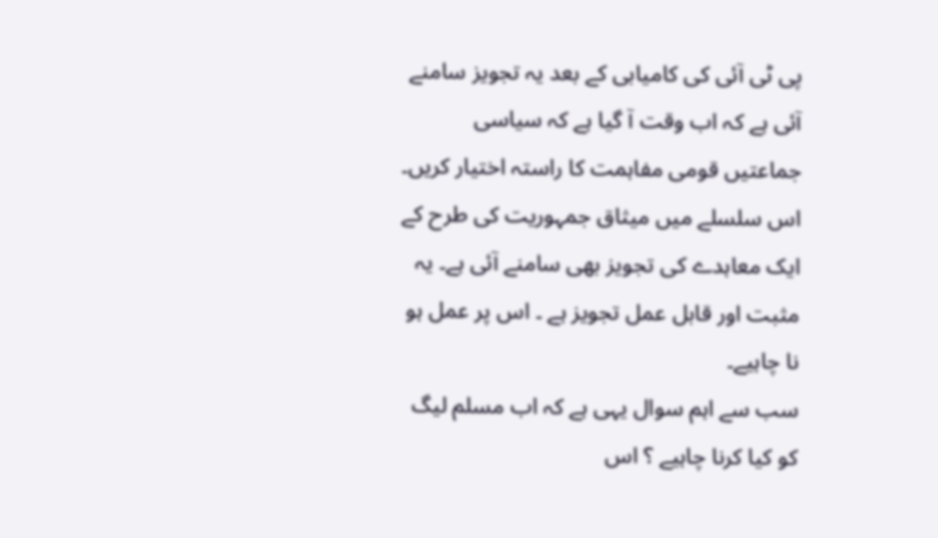پی ٹی آئی کی کامیابی کے بعد یہ تجویز سامنے آئی ہے کہ اب وقت آ گیا ہے کہ سیاسی جماعتیں قومی مفاہمت کا راستہ اختیار کریں۔ اس سلسلے میں میثاق جمہوریت کی طرح کے ایک معاہدے کی تجویز بھی سامنے آئی ہے۔ یہ مثبت اور قابل عمل تجویز ہے ۔ اس پر عمل ہو نا چاہیے۔
سب سے اہم سوال یہی ہے کہ اب مسلم لیگ کو کیا کرنا چاہیے ؟ اس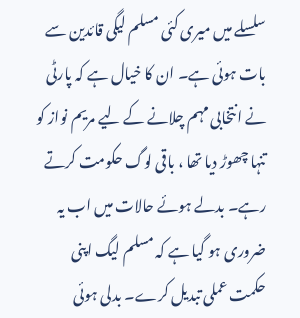سلسلے میں میری کئی مسلم لیگی قائدین سے بات ہوئی ہے۔ ان کا خیال ہے کہ پارٹی نے انتخابی مہم چلانے کے لیے مریم نواز کو تنہا چھوڑ دیا تھا ، باقی لوگ حکومت کرتے رہے۔ بدلے ہوئے حالات میں اب یہ ضروری ہو گیا ہے کہ مسلم لیگ اپنی حکمت عملی تبدیل کرے۔ بدلی ہوئی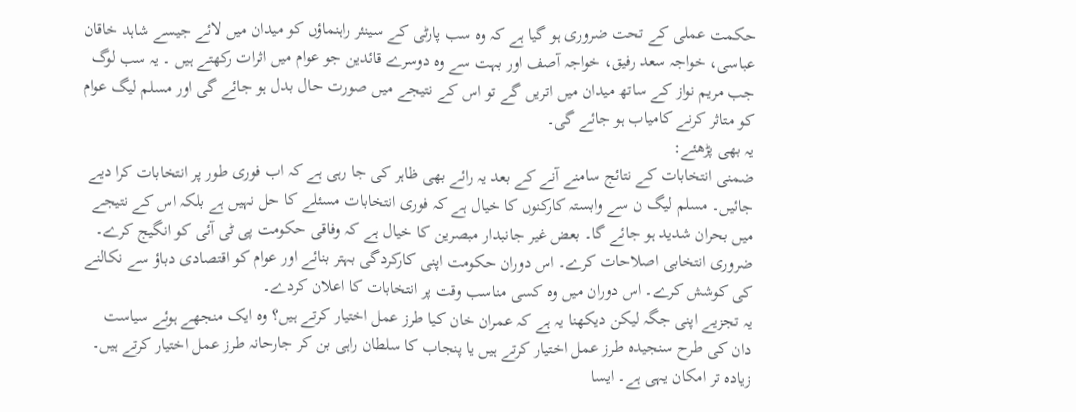حکمت عملی کے تحت ضروری ہو گیا ہے کہ وہ سب پارٹی کے سینئر راہنماؤں کو میدان میں لائے جیسے شاہد خاقان عباسی، خواجہ سعد رفیق، خواجہ آصف اور بہت سے وہ دوسرے قائدین جو عوام میں اثرات رکھتے ہیں ۔ یہ سب لوگ جب مریم نواز کے ساتھ میدان میں اتریں گے تو اس کے نتیجے میں صورت حال بدل ہو جائے گی اور مسلم لیگ عوام کو متاثر کرنے کامیاب ہو جائے گی۔
یہ بھی پڑھئے:
ضمنی انتخابات کے نتائج سامنے آنے کے بعد یہ رائے بھی ظاہر کی جا رہی ہے کہ اب فوری طور پر انتخابات کرا دیے جائیں۔ مسلم لیگ ن سے وابستہ کارکنوں کا خیال ہے کہ فوری انتخابات مسئلے کا حل نہیں ہے بلکہ اس کے نتیجے میں بحران شدید ہو جائے گا۔ بعض غیر جانبدار مبصرین کا خیال ہے کہ وفاقی حکومت پی ٹی آئی کو انگیج کرے۔ ضروری انتخابی اصلاحات کرے۔ اس دوران حکومت اپنی کارکردگی بہتر بنائے اور عوام کو اقتصادی دباؤ سے نکالنے کی کوشش کرے۔ اس دوران میں وہ کسی مناسب وقت پر انتخابات کا اعلان کردے۔
یہ تجزیے اپنی جگہ لیکن دیکھنا یہ ہے کہ عمران خان کیا طرز عمل اختیار کرتے ہیں؟ وہ ایک منجھے ہوئے سیاست دان کی طرح سنجیدہ طرز عمل اختیار کرتے ہیں یا پنجاب کا سلطان راہی بن کر جارحانہ طرز عمل اختیار کرتے ہیں۔ زیادہ تر امکان یہی ہے۔ ایسا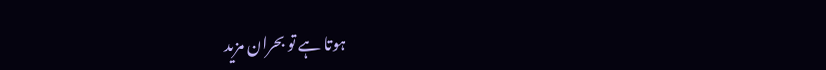ہوتا ہے تو بحران مزید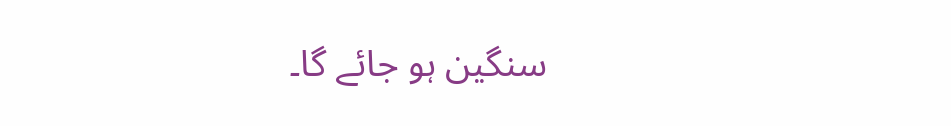سنگین ہو جائے گا۔